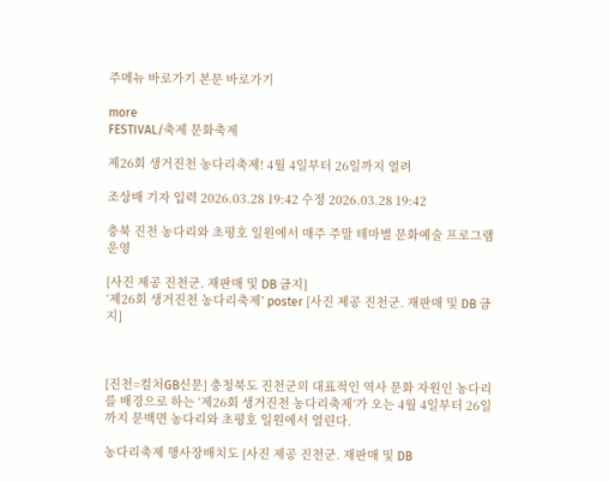주메뉴 바로가기 본문 바로가기

more
FESTIVAL/축제 문화축제

제26회 생거진천 농다리축제! 4월 4일부터 26일까지 열려

조상배 기자 입력 2026.03.28 19:42 수정 2026.03.28 19:42

충북 진천 농다리와 초평호 일원에서 매주 주말 테마별 문화예술 프로그램 운영

[사진 제공 진천군. 재판매 및 DB 금지]
‘제26회 생거진천 농다리축제’ poster [사진 제공 진천군. 재판매 및 DB 금지]



[진천=컬처GB신문] 충청북도 진천군의 대표적인 역사 문화 자원인 농다리를 배경으로 하는 ‘제26회 생거진천 농다리축제’가 오는 4월 4일부터 26일까지 문백면 농다리와 초평호 일원에서 열린다.

농다리축제 행사장배치도 [사진 제공 진천군. 재판매 및 DB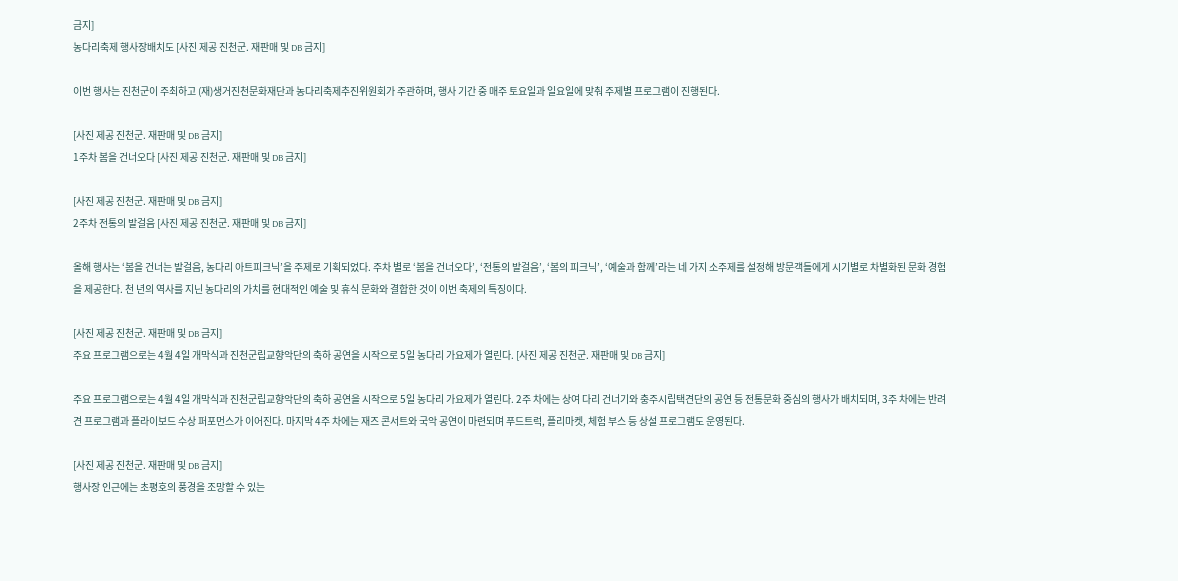금지]
농다리축제 행사장배치도 [사진 제공 진천군. 재판매 및 DB 금지]

이번 행사는 진천군이 주최하고 (재)생거진천문화재단과 농다리축제추진위원회가 주관하며, 행사 기간 중 매주 토요일과 일요일에 맞춰 주제별 프로그램이 진행된다.

[사진 제공 진천군. 재판매 및 DB 금지]
1주차 봄을 건너오다 [사진 제공 진천군. 재판매 및 DB 금지]

[사진 제공 진천군. 재판매 및 DB 금지]
2주차 전통의 발걸음 [사진 제공 진천군. 재판매 및 DB 금지]

올해 행사는 ‘봄을 건너는 발걸음, 농다리 아트피크닉’을 주제로 기획되었다. 주차 별로 ‘봄을 건너오다’, ‘전통의 발걸음’, ‘봄의 피크닉’, ‘예술과 함께’라는 네 가지 소주제를 설정해 방문객들에게 시기별로 차별화된 문화 경험을 제공한다. 천 년의 역사를 지닌 농다리의 가치를 현대적인 예술 및 휴식 문화와 결합한 것이 이번 축제의 특징이다.

[사진 제공 진천군. 재판매 및 DB 금지]
주요 프로그램으로는 4월 4일 개막식과 진천군립교향악단의 축하 공연을 시작으로 5일 농다리 가요제가 열린다. [사진 제공 진천군. 재판매 및 DB 금지]

주요 프로그램으로는 4월 4일 개막식과 진천군립교향악단의 축하 공연을 시작으로 5일 농다리 가요제가 열린다. 2주 차에는 상여 다리 건너기와 충주시립택견단의 공연 등 전통문화 중심의 행사가 배치되며, 3주 차에는 반려견 프로그램과 플라이보드 수상 퍼포먼스가 이어진다. 마지막 4주 차에는 재즈 콘서트와 국악 공연이 마련되며 푸드트럭, 플리마켓, 체험 부스 등 상설 프로그램도 운영된다.

[사진 제공 진천군. 재판매 및 DB 금지]
행사장 인근에는 초평호의 풍경을 조망할 수 있는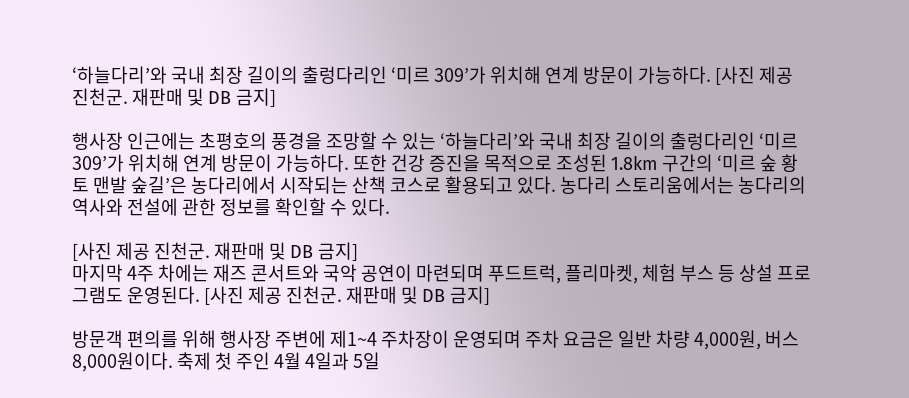‘하늘다리’와 국내 최장 길이의 출렁다리인 ‘미르 309’가 위치해 연계 방문이 가능하다. [사진 제공 진천군. 재판매 및 DB 금지]

행사장 인근에는 초평호의 풍경을 조망할 수 있는 ‘하늘다리’와 국내 최장 길이의 출렁다리인 ‘미르 309’가 위치해 연계 방문이 가능하다. 또한 건강 증진을 목적으로 조성된 1.8km 구간의 ‘미르 숲 황토 맨발 숲길’은 농다리에서 시작되는 산책 코스로 활용되고 있다. 농다리 스토리움에서는 농다리의 역사와 전설에 관한 정보를 확인할 수 있다.

[사진 제공 진천군. 재판매 및 DB 금지]
마지막 4주 차에는 재즈 콘서트와 국악 공연이 마련되며 푸드트럭, 플리마켓, 체험 부스 등 상설 프로그램도 운영된다. [사진 제공 진천군. 재판매 및 DB 금지]

방문객 편의를 위해 행사장 주변에 제1~4 주차장이 운영되며 주차 요금은 일반 차량 4,000원, 버스 8,000원이다. 축제 첫 주인 4월 4일과 5일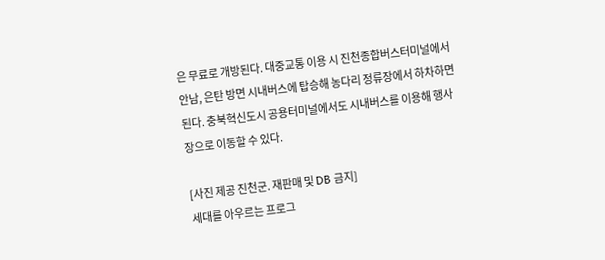은 무료로 개방된다. 대중교통 이용 시 진천종합버스터미널에서 안남, 은탄 방면 시내버스에 탑승해 농다리 정류장에서 하차하면 된다. 충북혁신도시 공용터미널에서도 시내버스를 이용해 행사장으로 이동할 수 있다.

[사진 제공 진천군. 재판매 및 DB 금지]
세대를 아우르는 프로그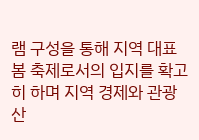램 구성을 통해 지역 대표 봄 축제로서의 입지를 확고히 하며 지역 경제와 관광 산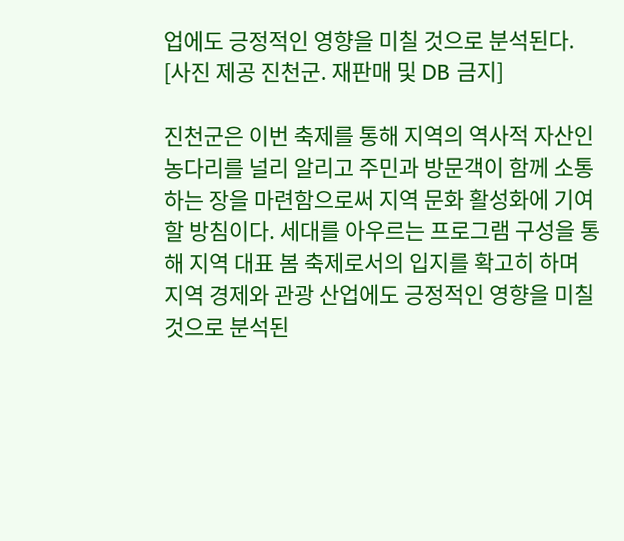업에도 긍정적인 영향을 미칠 것으로 분석된다. [사진 제공 진천군. 재판매 및 DB 금지]

진천군은 이번 축제를 통해 지역의 역사적 자산인 농다리를 널리 알리고 주민과 방문객이 함께 소통하는 장을 마련함으로써 지역 문화 활성화에 기여할 방침이다. 세대를 아우르는 프로그램 구성을 통해 지역 대표 봄 축제로서의 입지를 확고히 하며 지역 경제와 관광 산업에도 긍정적인 영향을 미칠 것으로 분석된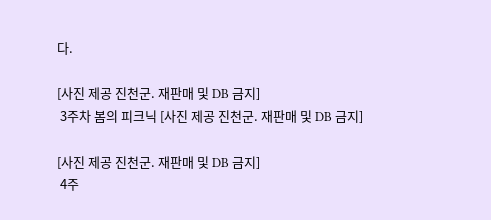다.

[사진 제공 진천군. 재판매 및 DB 금지]
 3주차 봄의 피크닉 [사진 제공 진천군. 재판매 및 DB 금지]

[사진 제공 진천군. 재판매 및 DB 금지]
 4주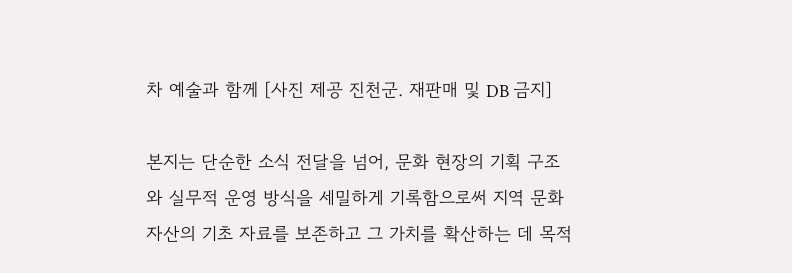차 예술과 함께 [사진 제공 진천군. 재판매 및 DB 금지]

본지는 단순한 소식 전달을 넘어, 문화 현장의 기획 구조와 실무적 운영 방식을 세밀하게 기록함으로써 지역 문화 자산의 기초 자료를 보존하고 그 가치를 확산하는 데 목적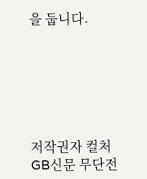을 둡니다.






저작권자 컬처GB신문 무단전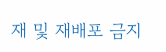재 및 재배포 금지